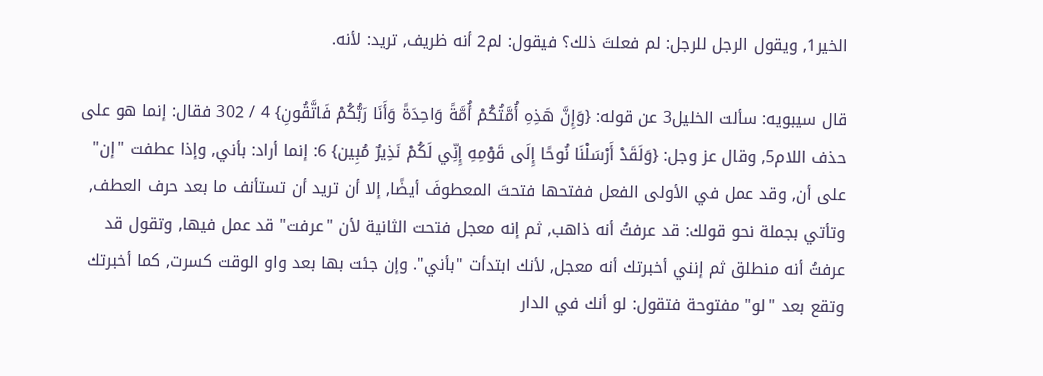الخير1, ويقول الرجل للرجل: لم فعلتَ ذلك؟ فيقول: لم2 أنه ظريف, تريد: لأنه.

قال سيبويه: سألت الخليل3 عن قوله: {وَإِنَّ هَذِهِ أُمَّتُكُمْ أُمَّةً وَاحِدَةً وَأَنَا رَبُّكُمْ فَاتَّقُونِ} 4 / 302 فقال: إنما هو على حذف اللام5, وقال عز وجل: {وَلَقَدْ أَرْسَلْنَا نُوحًا إِلَى قَوْمِهِ إِنِّي لَكُمْ نَذِيرٌ مُبِين} 6: إنما أراد: بأني, وإذا عطفت "إن" على أن, وقد عمل في الأولى الفعل ففتحها فتحتَ المعطوفَ أيضًا, إلا أن تريد أن تستأنف ما بعد حرف العطف, وتأتي بجملة نحو قولك: قد عرفتُ أنه ذاهب, ثم إنه معجل فتحت الثانية لأن "عرفت" قد عمل فيها, وتقول قد عرفتُ أنه منطلق ثم إنني أخبرتك أنه معجل, لأنك ابتدأت "بأني". وإن جئت بها بعد واو الوقت كسرت, كما أخبرتك وتقع بعد "لو" مفتوحة فتقول: لو أنك في الدار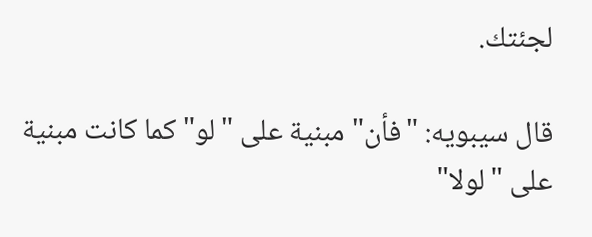لجئتك.

قال سيبويه: "فأن" مبنية على "لو" كما كانت مبنية على "لولا"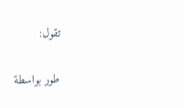تقول:

طور بواسطة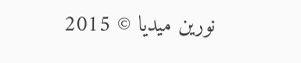نورين ميديا © 2015